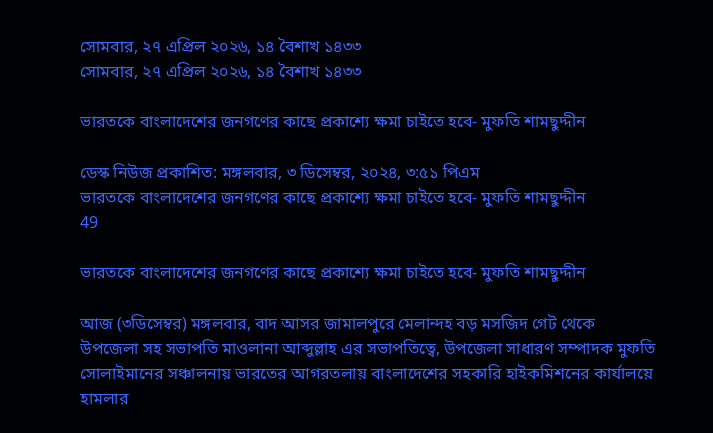সোমবার, ২৭ এপ্রিল ২০২৬, ১৪ বৈশাখ ১৪৩৩
সোমবার, ২৭ এপ্রিল ২০২৬, ১৪ বৈশাখ ১৪৩৩

ভারতকে বাংলাদেশের জনগণের কাছে প্রকাশ্যে ক্ষমা চাইতে হবে- মুফতি শামছুদ্দীন

ডেস্ক নিউজ প্রকাশিত: মঙ্গলবার, ৩ ডিসেম্বর, ২০২৪, ৩:৫১ পিএম
ভারতকে বাংলাদেশের জনগণের কাছে প্রকাশ্যে ক্ষমা চাইতে হবে- মুফতি শামছুদ্দীন
49

ভারতকে বাংলাদেশের জনগণের কাছে প্রকাশ্যে ক্ষমা চাইতে হবে- মুফতি শামছুদ্দীন

আজ (৩ডিসেম্বর) মঙ্গলবার, বাদ আসর জামালপুরে মেলান্দহ বড় মসজিদ গেট থেকে উপজেলা সহ সভাপতি মাওলানা আব্দুল্লাহ এর সভাপতিত্বে, উপজেলা সাধারণ সম্পাদক মুফতি সোলাইমানের সঞ্চালনায় ভারতের আগরতলায় বাংলাদেশের সহকারি হাইকমিশনের কার্যালয়ে হামলার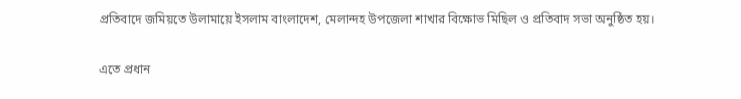প্রতিবাদে জমিয়তে উলামায়ে ইসলাম বাংলাদেশ, মেলান্দহ উপজেলা শাখার বিক্ষোভ মিছিল ও প্রতিবাদ সভা অনুষ্ঠিত হয়।

এতে প্রধান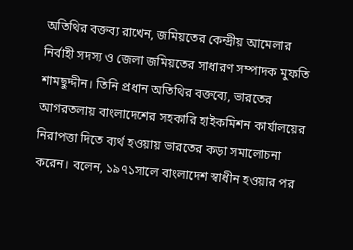অতিথির বক্তব্য রাখেন, জমিয়তের কেন্দ্রীয় আমেলার নির্বাহী সদস্য ও জেলা জমিয়তের সাধারণ সম্পাদক মুফতি শামছুদ্দীন। তিনি প্রধান অতিথির বক্তব্যে, ভারতের আগরতলায় বাংলাদেশের সহকারি হাইকমিশন কার্যালয়ের নিরাপত্তা দিতে ব্যর্থ হওয়ায় ভারতের কড়া সমালোচনা করেন। বলেন, ১৯৭১সালে বাংলাদেশ স্বাধীন হওয়ার পর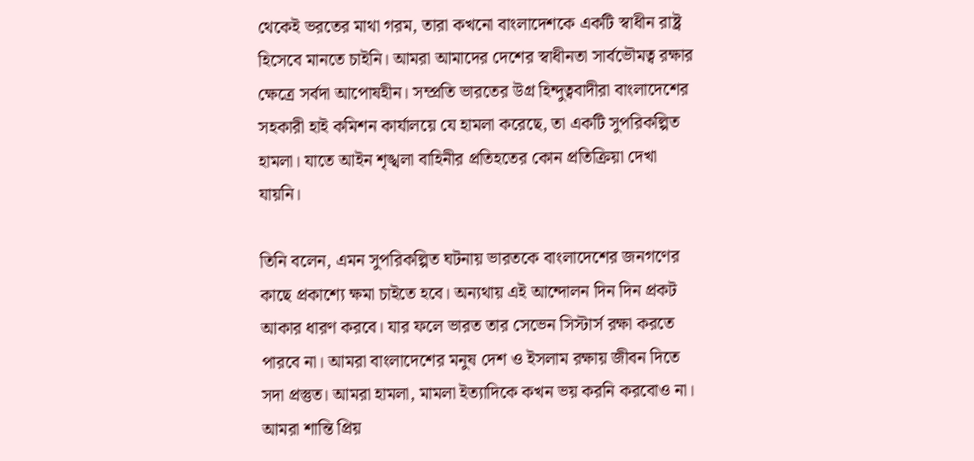থেকেই ভরতের মাথা গরম, তারা কখনো বাংলাদেশকে একটি স্বাধীন রাষ্ট্র হিসেবে মানতে চাইনি। আমরা আমাদের দেশের স্বাধীনতা সার্বভৌমত্ব রক্ষার ক্ষেত্রে সর্বদা আপোষহীন। সম্প্রতি ভারতের উগ্র হিন্দুত্ববাদীরা বাংলাদেশের সহকারী হাই কমিশন কার্যালয়ে যে হামলা করেছে, তা একটি সুপরিকল্পিত হামলা। যাতে আইন শৃঙ্খলা বাহিনীর প্রতিহতের কোন প্রতিক্রিয়া দেখা যায়নি।

তিনি বলেন, এমন সুপরিকল্পিত ঘটনায় ভারতকে বাংলাদেশের জনগণের কাছে প্রকাশ্যে ক্ষমা চাইতে হবে। অন্যথায় এই আন্দোলন দিন দিন প্রকট আকার ধারণ করবে। যার ফলে ভারত তার সেভেন সিস্টার্স রক্ষা করতে পারবে না। আমরা বাংলাদেশের মনুষ দেশ ও ইসলাম রক্ষায় জীবন দিতে সদা প্রস্তুত। আমরা হামলা, মামলা ইত্যাদিকে কখন ভয় করনি করবোও না। আমরা শান্তি প্রিয়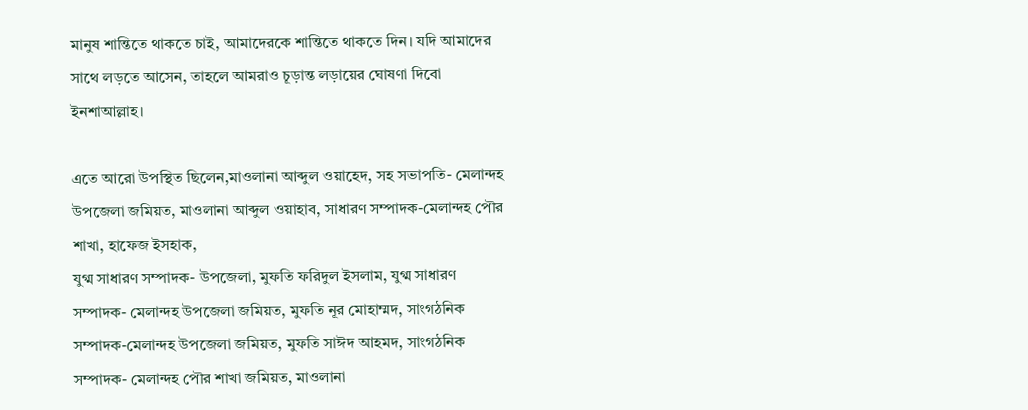মানুষ শান্তিতে থাকতে চাই, আমাদেরকে শান্তিতে থাকতে দিন। যদি আমাদের সাথে লড়তে আসেন, তাহলে আমরাও চূড়ান্ত লড়ায়ের ঘোষণা দিবো ইনশাআল্লাহ।

এতে আরো উপস্থিত ছিলেন,মাওলানা আব্দুল ওয়াহেদ, সহ সভাপতি- মেলান্দহ উপজেলা জমিয়ত, মাওলানা আব্দুল ওয়াহাব, সাধারণ সম্পাদক-মেলান্দহ পৌর শাখা, হাফেজ ইসহাক,
যুগ্ম সাধারণ সম্পাদক- উপজেলা, মুফতি ফরিদুল ইসলাম, যুগ্ম সাধারণ সম্পাদক- মেলান্দহ উপজেলা জমিয়ত, মুফতি নূর মোহাম্মদ, সাংগঠনিক সম্পাদক-মেলান্দহ উপজেলা জমিয়ত, মুফতি সাঈদ আহমদ, সাংগঠনিক সম্পাদক- মেলান্দহ পৌর শাখা জমিয়ত, মাওলানা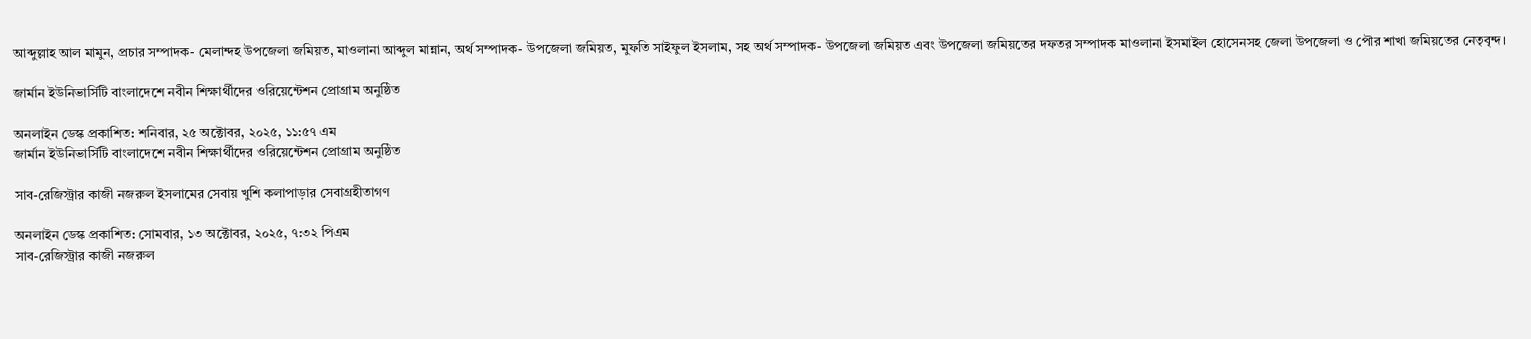আব্দুল্লাহ আল মামুন, প্রচার সম্পাদক- মেলান্দহ উপজেলা জমিয়ত, মাওলানা আব্দুল মান্নান, অর্থ সম্পাদক- উপজেলা জমিয়ত, মুফতি সাইফুল ইসলাম, সহ অর্থ সম্পাদক- উপজেলা জমিয়ত এবং উপজেলা জমিয়তের দফতর সম্পাদক মাওলানা ইসমাইল হোসেনসহ জেলা উপজেলা ও পৌর শাখা জমিয়তের নেতৃবৃন্দ।

জার্মান ইউনিভার্সিটি বাংলাদেশে নবীন শিক্ষার্থীদের ওরিয়েন্টেশন প্রোগ্রাম অনুষ্ঠিত

অনলাইন ডেস্ক প্রকাশিত: শনিবার, ২৫ অক্টোবর, ২০২৫, ১১:৫৭ এম
জার্মান ইউনিভার্সিটি বাংলাদেশে নবীন শিক্ষার্থীদের ওরিয়েন্টেশন প্রোগ্রাম অনুষ্ঠিত

সাব-রেজিস্ট্রার কাজী নজরুল ইসলামের সেবায় খুশি কলাপাড়ার সেবাগ্রহীতাগণ

অনলাইন ডেস্ক প্রকাশিত: সোমবার, ১৩ অক্টোবর, ২০২৫, ৭:৩২ পিএম
সাব-রেজিস্ট্রার কাজী নজরুল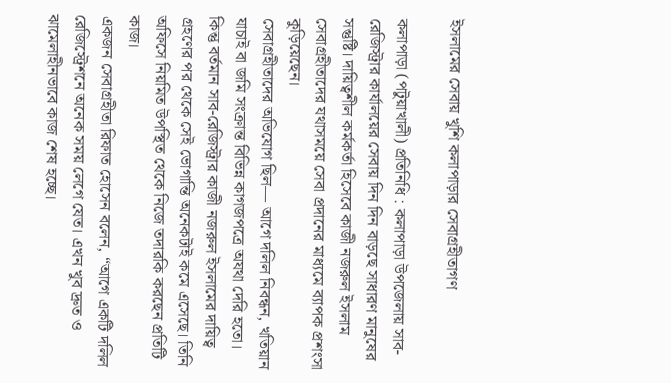ইসলামের সেবায় খুশি কলাপাড়ার সেবাগ্রহীতাগণ

কলাপাড়া (পটুয়াখালী) প্রতিনিধি : কলাপাড়া উপজেলায় সাব-রেজিস্ট্রার কার্যালয়ের সেবায় দিন দিন বাড়ছে সাধারণ মানুষের সন্তুষ্টি। দায়িত্বশীল কর্মকর্তা হিসেবে কাজী নজরুল ইসলাম সেবাগ্রহীতাদের যথাসময়ে সেবা প্রদানের মাধ্যমে ব্যাপক প্রশংসা কুড়িয়েছেন।
সেবাগ্রহীতাদের অভিযোগ ছিল— আগে দলিল নিবন্ধন, খতিয়ান যাচাই বা জমি সংক্রান্ত বিভিন্ন কাগজপত্রে অযথা দেরি হতো। কিন্তু বর্তমান সাব-রেজিস্ট্রার কাজী নজরুল ইসলামের দায়িত্ব গ্রহণের পর থেকে সেই ভোগান্তি অনেকটাই কমে এসেছে। তিনি অফিসে নিয়মিত উপস্থিত থেকে নিজে তদারকি করছেন প্রতিটি কাজ।
একজন সেবাগ্রহীতা রিফাত হোসেন বলেন, “আগে একটি দলিল রেজিস্ট্রেশনে অনেক সময় লেগে যেত। এখন খুব দ্রুত ও ঝামেলাহীনভাবে কাজ শেষ হচ্ছে।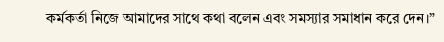কর্মকর্তা নিজে আমাদের সাথে কথা বলেন এবং সমস্যার সমাধান করে দেন।”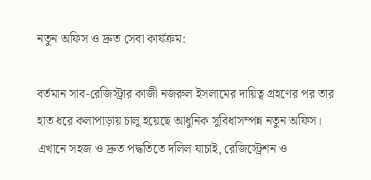নতুন অফিস ও দ্রুত সেবা কার্যক্রম:

বর্তমান সাব-রেজিস্ট্রার কাজী নজরুল ইসলামের দায়িত্ব গ্রহণের পর তার হাত ধরে কলাপাড়ায় চালু হয়েছে আধুনিক সুবিধাসম্পন্ন নতুন অফিস। এখানে সহজ ও দ্রুত পদ্ধতিতে দলিল যাচাই, রেজিস্ট্রেশন ও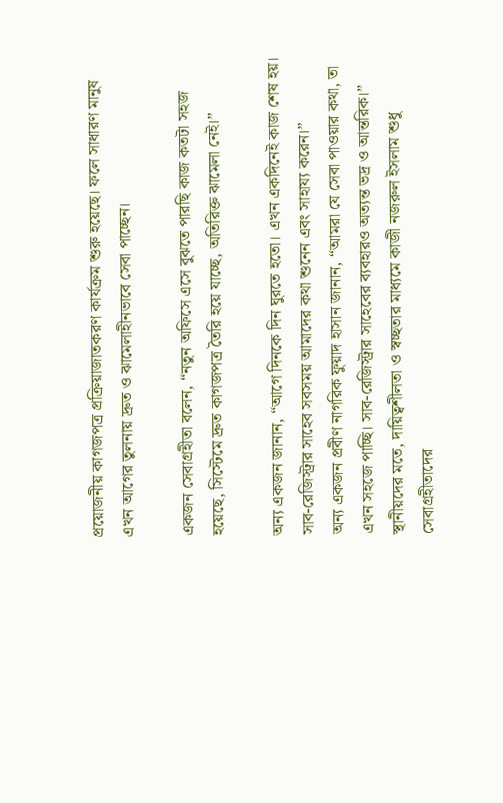প্রয়োজনীয় কাগজপত্র প্রক্রিয়াজাতকরণ কার্যক্রম শুরু হয়েছে। ফলে সাধারণ মানুষ এখন আগের তুলনায় দ্রুত ও ঝামেলাহীনভাবে সেবা পাচ্ছেন।

একজন সেবাগ্রহীতা বলেন, “নতুন অফিসে এসে বুঝতে পারছি কাজ কতটা সহজ হয়েছে, সিস্টেমে দ্রুত কাগজপত্র তৈরি হয়ে যাচ্ছে, অতিরিক্ত ঝামেলা নেই।”

অন্য একজন জানান, “আগে দিনকে দিন ঘুরতে হতো। এখন একদিনেই কাজ শেষ হয়। সাব-রেজিস্ট্রার সাহেব সবসময় আমাদের কথা শুনেন এবং সাহায্য করেন।”
অন্য একজন প্রবীণ নাগরিক ফুয়াদ হাসান জানান, “আমরা যে সেবা পাওয়ার কথা, তা এখন সহজে পাচ্ছি। সাব-রেজিস্ট্রার সাহেবের ব্যবহারও অত্যন্ত ভদ্র ও আন্তরিক।”
স্থানীয়দের মতে, দায়িত্বশীলতা ও স্বচ্ছতার মাধ্যমে কাজী নজরুল ইসলাম শুধু সেবাগ্রহীতাদের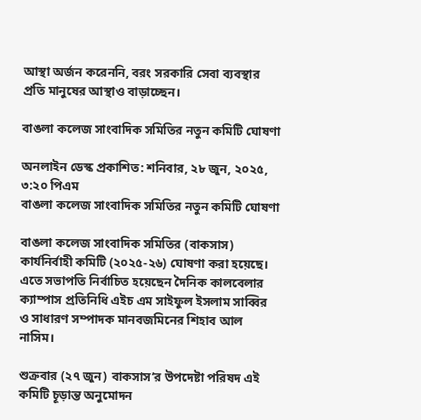আস্থা অর্জন করেননি, বরং সরকারি সেবা ব্যবস্থার প্রতি মানুষের আস্থাও বাড়াচ্ছেন।

বাঙলা কলেজ সাংবাদিক সমিতির নতুন কমিটি ঘোষণা

অনলাইন ডেস্ক প্রকাশিত: শনিবার, ২৮ জুন, ২০২৫, ৩:২০ পিএম
বাঙলা কলেজ সাংবাদিক সমিতির নতুন কমিটি ঘোষণা

বাঙলা কলেজ সাংবাদিক সমিতির (বাকসাস) কার্যনির্বাহী কমিটি (২০২৫-২৬) ঘোষণা করা হয়েছে। এতে সভাপতি নির্বাচিত হয়েছেন দৈনিক কালবেলার ক্যাম্পাস প্রতিনিধি এইচ এম সাইফুল ইসলাম সাব্বির ও সাধারণ সম্পাদক মানবজমিনের শিহাব আল নাসিম।

শুক্রবার (২৭ জুন) বাকসাস’র উপদেষ্টা পরিষদ এই কমিটি চূড়ান্ত অনুমোদন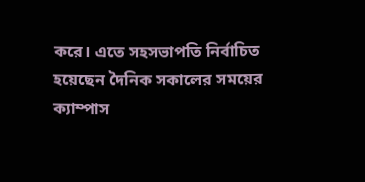করে। এতে সহসভাপতি নির্বাচিত হয়েছেন দৈনিক সকালের সময়ের ক্যাম্পাস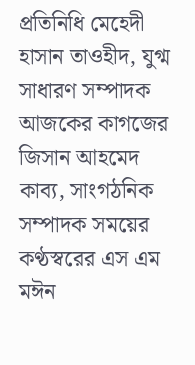প্রতিনিধি মেহেদী হাসান তাওহীদ, যুগ্ম সাধারণ সম্পাদক আজকের কাগজের জিসান আহমেদ কাব্য, সাংগঠনিক সম্পাদক সময়ের কণ্ঠস্বরের এস এম মঈন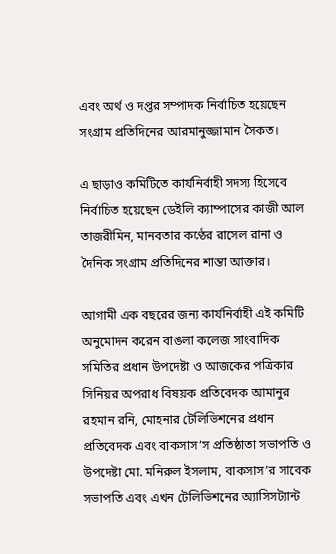এবং অর্থ ও দপ্তর সম্পাদক নির্বাচিত হয়েছেন সংগ্রাম প্রতিদিনের আরমানুজ্জামান সৈকত।

এ ছাড়াও কমিটিতে কার্যনির্বাহী সদস্য হিসেবে নির্বাচিত হয়েছেন ডেইলি ক্যাম্পাসের কাজী আল তাজরীমিন, মানবতার কণ্ঠের রাসেল রানা ও দৈনিক সংগ্রাম প্রতিদিনের শান্তা আক্তার।

আগামী এক বছরের জন্য কার্যনির্বাহী এই কমিটি অনুমোদন করেন বাঙলা কলেজ সাংবাদিক সমিতির প্রধান উপদেষ্টা ও আজকের পত্রিকার সিনিয়র অপরাধ বিষয়ক প্রতিবেদক আমানুর রহমান রনি, মোহনার টেলিভিশনের প্রধান প্রতিবেদক এবং বাকসাস’স প্রতিষ্ঠাতা সভাপতি ও উপদেষ্টা মো. মনিরুল ইসলাম, বাকসাস’র সাবেক সভাপতি এবং এখন টেলিভিশনের অ্যাসিসট্যান্ট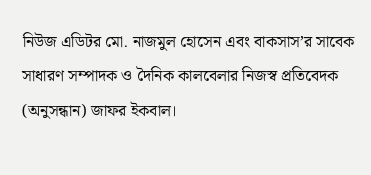নিউজ এডিটর মো. নাজমুল হোসেন এবং বাকসাস’র সাবেক সাধারণ সম্পাদক ও দৈনিক কালবেলার নিজস্ব প্রতিবেদক (অনুসন্ধান) জাফর ইকবাল।